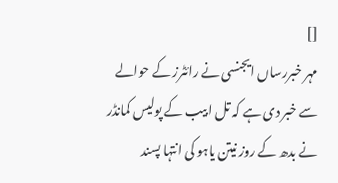[]
مہر خبررساں ایجنسی نے رائٹرز کے حوالے سے خبر دی ہے کہ تل ابیب کے پولیس کمانڈر نے بدھ کے روز نیتن یاہو کی انتہا پسند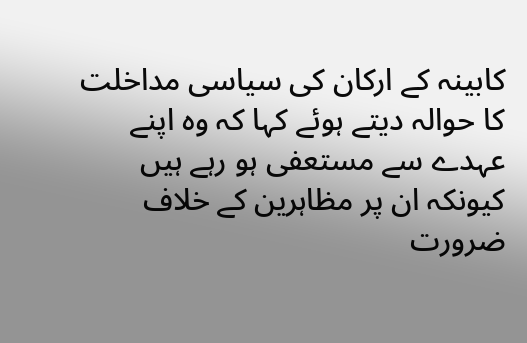کابینہ کے ارکان کی سیاسی مداخلت کا حوالہ دیتے ہوئے کہا کہ وہ اپنے عہدے سے مستعفی ہو رہے ہیں کیونکہ ان پر مظاہرین کے خلاف ضرورت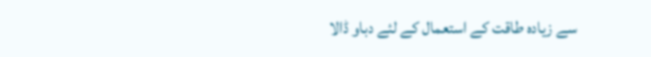سے زیادہ طاقت کے استعمال کے لئے دباو ڈالا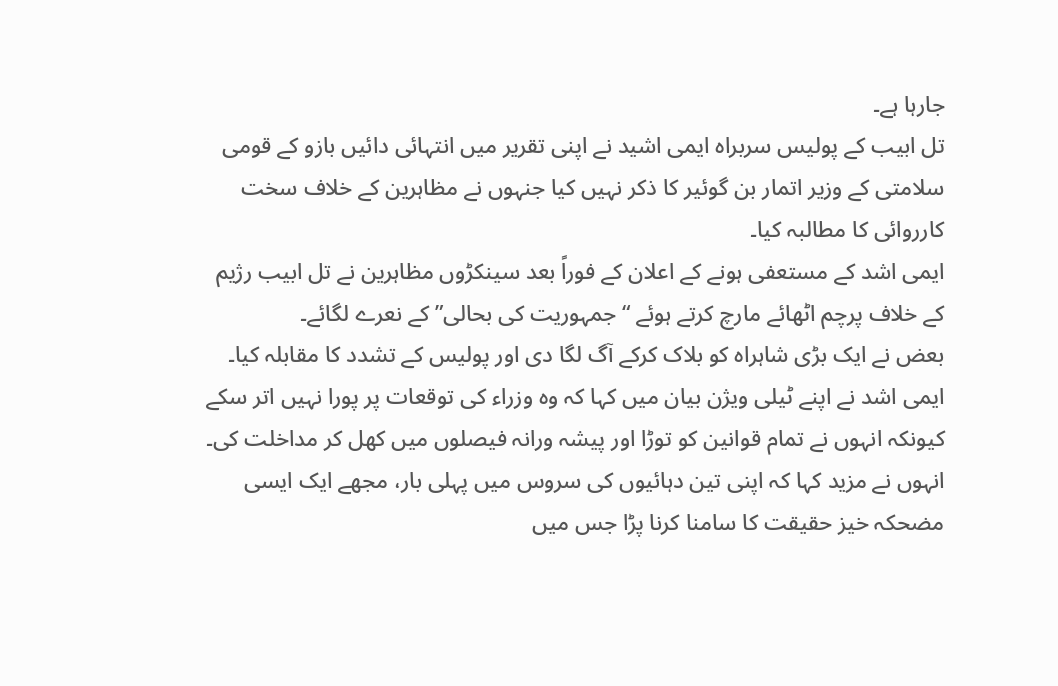جارہا ہے۔
تل ابیب کے پولیس سربراہ ایمی اشید نے اپنی تقریر میں انتہائی دائیں بازو کے قومی سلامتی کے وزیر اتمار بن گوئیر کا ذکر نہیں کیا جنہوں نے مظاہرین کے خلاف سخت کارروائی کا مطالبہ کیا۔
ایمی اشد کے مستعفی ہونے کے اعلان کے فوراً بعد سینکڑوں مظاہرین نے تل ابیب رژیم کے خلاف پرچم اٹھائے مارچ کرتے ہوئے “جمہوریت کی بحالی” کے نعرے لگائے۔
بعض نے ایک بڑی شاہراہ کو بلاک کرکے آگ لگا دی اور پولیس کے تشدد کا مقابلہ کیا۔
ایمی اشد نے اپنے ٹیلی ویژن بیان میں کہا کہ وہ وزراء کی توقعات پر پورا نہیں اتر سکے کیونکہ انہوں نے تمام قوانین کو توڑا اور پیشہ ورانہ فیصلوں میں کھل کر مداخلت کی۔
انہوں نے مزید کہا کہ اپنی تین دہائیوں کی سروس میں پہلی بار، مجھے ایک ایسی مضحکہ خیز حقیقت کا سامنا کرنا پڑا جس میں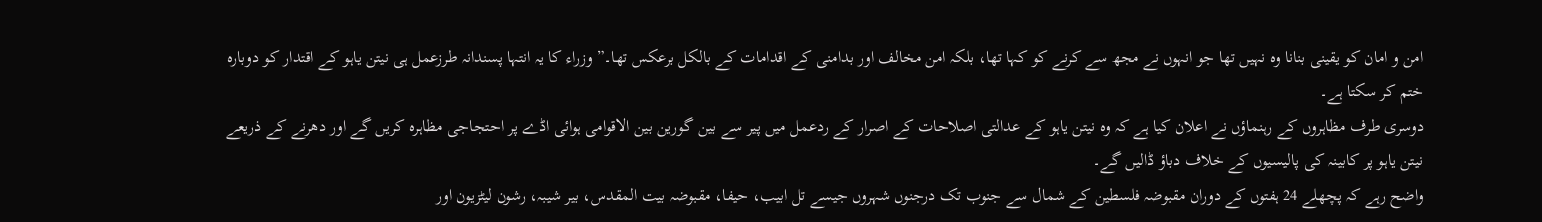امن و امان کو یقینی بنانا وہ نہیں تھا جو انہوں نے مجھ سے کرنے کو کہا تھا، بلکہ امن مخالف اور بدامنی کے اقدامات کے بالکل برعکس تھا۔” وزراء کا یہ انتہا پسندانہ طرزعمل ہی نیتن یاہو کے اقتدار کو دوبارہ ختم کر سکتا ہے۔
دوسری طرف مظاہروں کے رہنماؤں نے اعلان کیا ہے کہ وہ نیتن یاہو کے عدالتی اصلاحات کے اصرار کے ردعمل میں پیر سے بین گورین بین الاقوامی ہوائی اڈے پر احتجاجی مظاہرہ کریں گے اور دھرنے کے ذریعے نیتن یاہو پر کابینہ کی پالیسیوں کے خلاف دباؤ ڈالیں گے۔
واضح رہے کہ پچھلے 24 ہفتوں کے دوران مقبوضہ فلسطین کے شمال سے جنوب تک درجنوں شہروں جیسے تل ابیب، حیفا، مقبوضہ بیت المقدس، بیر شیبہ، رشون لیٹزیون اور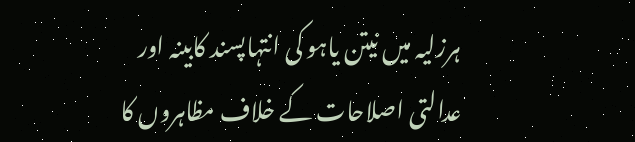ہرزلیہ میں نیتن یاہو کی انتہاپسند کابینہ اور عدالتی اصلاحات کے خلاف مظاہروں کا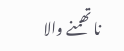نا تھمنے والا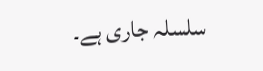سلسلہ جاری ہے۔